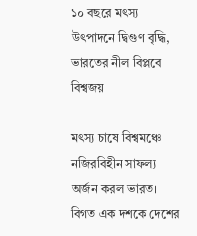১০ বছরে মৎস্য উৎপাদনে দ্বিগুণ বৃদ্ধি, ভারতের নীল বিপ্লবে বিশ্বজয়

মৎস্য চাষে বিশ্বমঞ্চে নজিরবিহীন সাফল্য অর্জন করল ভারত। বিগত এক দশকে দেশের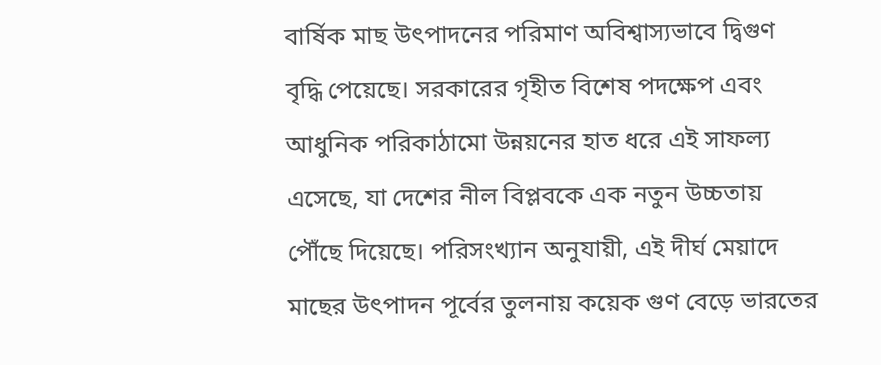বার্ষিক মাছ উৎপাদনের পরিমাণ অবিশ্বাস্যভাবে দ্বিগুণ বৃদ্ধি পেয়েছে। সরকারের গৃহীত বিশেষ পদক্ষেপ এবং আধুনিক পরিকাঠামো উন্নয়নের হাত ধরে এই সাফল্য এসেছে, যা দেশের নীল বিপ্লবকে এক নতুন উচ্চতায় পৌঁছে দিয়েছে। পরিসংখ্যান অনুযায়ী, এই দীর্ঘ মেয়াদে মাছের উৎপাদন পূর্বের তুলনায় কয়েক গুণ বেড়ে ভারতের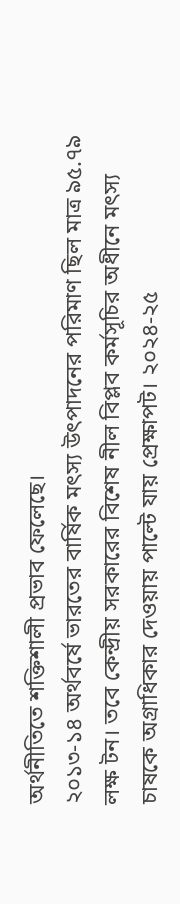অর্থনীতিতে শক্তিশালী প্রভাব ফেলেছে।
২০১৩-১৪ অর্থবর্ষে ভারতের বার্ষিক মৎস্য উৎপাদনের পরিমাণ ছিল মাত্র ৯৫.৭৯ লক্ষ টন। তবে কেন্দ্রীয় সরকারের বিশেষ নীল বিপ্লব কর্মসূচির অধীনে মৎস্য চাষকে অগ্রাধিকার দেওয়ায় পাল্টে যায় প্রেক্ষাপট। ২০২৪-২৫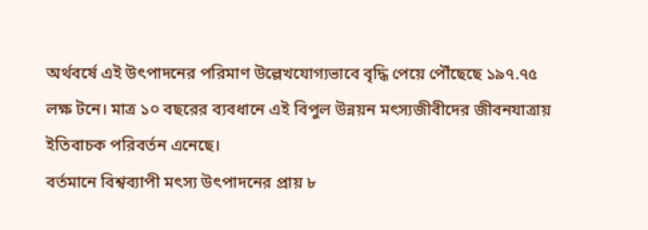অর্থবর্ষে এই উৎপাদনের পরিমাণ উল্লেখযোগ্যভাবে বৃদ্ধি পেয়ে পৌঁছেছে ১৯৭.৭৫ লক্ষ টনে। মাত্র ১০ বছরের ব্যবধানে এই বিপুল উন্নয়ন মৎস্যজীবীদের জীবনযাত্রায় ইতিবাচক পরিবর্তন এনেছে।
বর্তমানে বিশ্বব্যাপী মৎস্য উৎপাদনের প্রায় ৮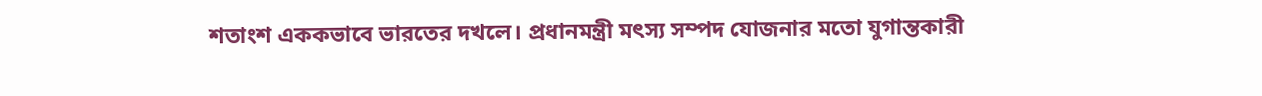শতাংশ এককভাবে ভারতের দখলে। প্রধানমন্ত্রী মৎস্য সম্পদ যোজনার মতো যুগান্তকারী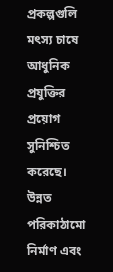প্রকল্পগুলি মৎস্য চাষে আধুনিক প্রযুক্তির প্রয়োগ সুনিশ্চিত করেছে। উন্নত পরিকাঠামো নির্মাণ এবং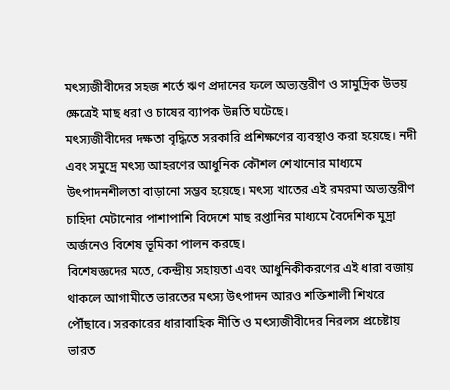মৎস্যজীবীদের সহজ শর্তে ঋণ প্রদানের ফলে অভ্যন্তরীণ ও সামুদ্রিক উভয় ক্ষেত্রেই মাছ ধরা ও চাষের ব্যাপক উন্নতি ঘটেছে।
মৎস্যজীবীদের দক্ষতা বৃদ্ধিতে সরকারি প্রশিক্ষণের ব্যবস্থাও করা হয়েছে। নদী এবং সমুদ্রে মৎস্য আহরণের আধুনিক কৌশল শেখানোর মাধ্যমে উৎপাদনশীলতা বাড়ানো সম্ভব হয়েছে। মৎস্য খাতের এই রমরমা অভ্যন্তরীণ চাহিদা মেটানোর পাশাপাশি বিদেশে মাছ রপ্তানির মাধ্যমে বৈদেশিক মুদ্রা অর্জনেও বিশেষ ভূমিকা পালন করছে।
বিশেষজ্ঞদের মতে, কেন্দ্রীয় সহায়তা এবং আধুনিকীকরণের এই ধারা বজায় থাকলে আগামীতে ভারতের মৎস্য উৎপাদন আরও শক্তিশালী শিখরে পৌঁছাবে। সরকারের ধারাবাহিক নীতি ও মৎস্যজীবীদের নিরলস প্রচেষ্টায় ভারত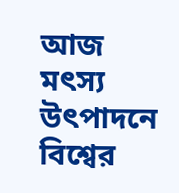আজ মৎস্য উৎপাদনে বিশ্বের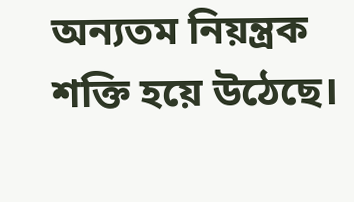অন্যতম নিয়ন্ত্রক শক্তি হয়ে উঠেছে।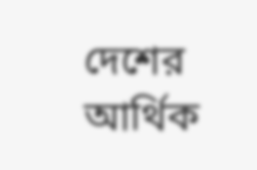দেশের আর্থিক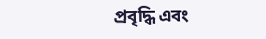প্রবৃদ্ধি এবং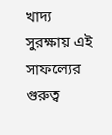খাদ্য সুরক্ষায় এই সাফল্যের গুরুত্ব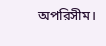অপরিসীম।